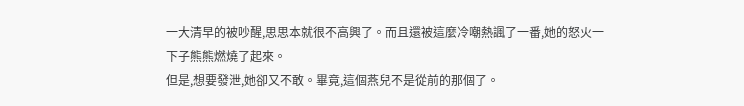一大清早的被吵醒,思思本就很不高興了。而且還被這麼冷嘲熱諷了一番,她的怒火一下子熊熊燃燒了起來。
但是,想要發泄,她卻又不敢。畢竟,這個燕兒不是從前的那個了。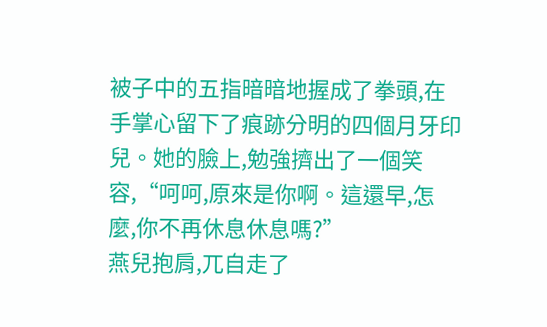被子中的五指暗暗地握成了拳頭,在手掌心留下了痕跡分明的四個月牙印兒。她的臉上,勉強擠出了一個笑容,“呵呵,原來是你啊。這還早,怎麼,你不再休息休息嗎?”
燕兒抱肩,兀自走了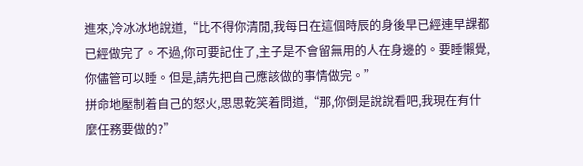進來,冷冰冰地說道,“比不得你清閒,我每日在這個時辰的身後早已經連早課都已經做完了。不過,你可要記住了,主子是不會留無用的人在身邊的。要睡懶覺,你儘管可以睡。但是,請先把自己應該做的事情做完。”
拼命地壓制着自己的怒火,思思乾笑着問道,“那,你倒是說說看吧,我現在有什麼任務要做的?”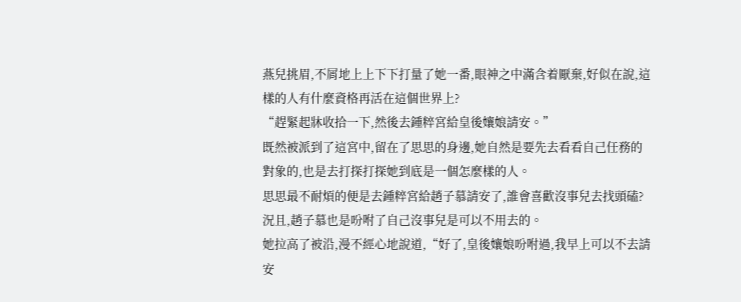燕兒挑眉,不屑地上上下下打量了她一番,眼神之中滿含着厭棄,好似在說,這樣的人有什麼資格再活在這個世界上?
“趕緊起牀收拾一下,然後去鍾粹宮給皇後孃娘請安。”
既然被派到了這宮中,留在了思思的身邊,她自然是要先去看看自己任務的對象的,也是去打探打探她到底是一個怎麼樣的人。
思思最不耐煩的便是去鍾粹宮給趙子慕請安了,誰會喜歡沒事兒去找頭磕?況且,趙子慕也是吩咐了自己沒事兒是可以不用去的。
她拉高了被沿,漫不經心地說道,“好了,皇後孃娘吩咐過,我早上可以不去請安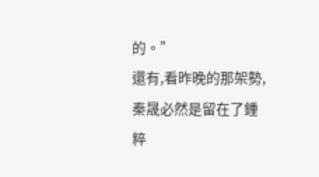的。”
還有,看昨晚的那架勢,秦晟必然是留在了鍾粹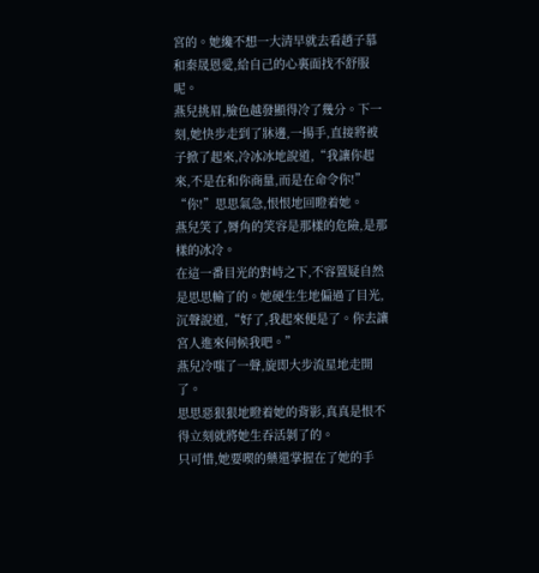宮的。她纔不想一大清早就去看趙子慕和秦晟恩愛,給自己的心裏面找不舒服呢。
燕兒挑眉,臉色越發顯得冷了幾分。下一刻,她快步走到了牀邊,一揚手,直接將被子掀了起來,冷冰冰地說道,“我讓你起來,不是在和你商量,而是在命令你!”
“你!”思思氣急,恨恨地回瞪着她。
燕兒笑了,脣角的笑容是那樣的危險,是那樣的冰冷。
在這一番目光的對峙之下,不容置疑自然是思思輸了的。她硬生生地偏過了目光,沉聲說道,“好了,我起來便是了。你去讓宮人進來伺候我吧。”
燕兒冷嗤了一聲,旋即大步流星地走開了。
思思惡狠狠地瞪着她的背影,真真是恨不得立刻就將她生吞活剝了的。
只可惜,她要喫的藥還掌握在了她的手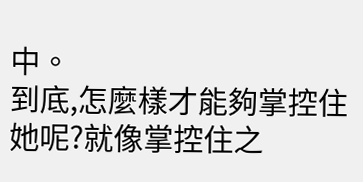中。
到底,怎麼樣才能夠掌控住她呢?就像掌控住之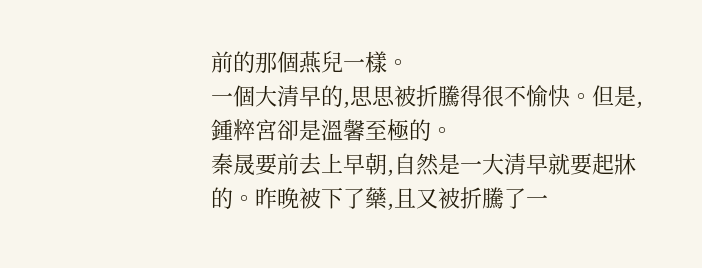前的那個燕兒一樣。
一個大清早的,思思被折騰得很不愉快。但是,鍾粹宮卻是溫馨至極的。
秦晟要前去上早朝,自然是一大清早就要起牀的。昨晚被下了藥,且又被折騰了一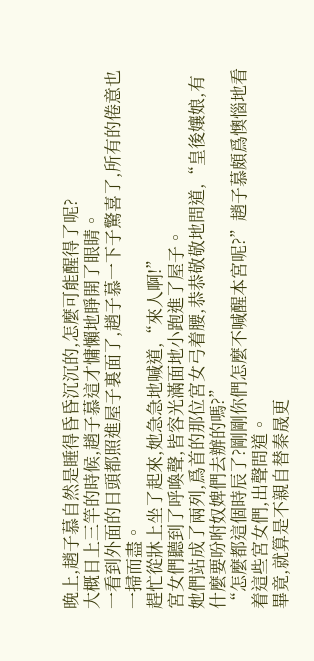晚上,趙子慕自然是睡得昏昏沉沉的,怎麼可能醒得了呢?
大概日上三竿的時候,趙子慕這才慵懶地睜開了眼睛。
一看到外面的日頭都照進屋子裏面了,趙子慕一下子驚喜了,所有的倦意也一掃而盡。
趕忙從牀上坐了起來,她急急地喊道,“來人啊!”
宮女們聽到了呼喚聲,皆容光滿面地小跑進了屋子。
她們站成了兩列,爲首的那位宮女弓着腰,恭恭敬敬地問道,“皇後孃娘,有什麼要吩咐奴婢們去辦的嗎?”
“怎麼都這個時辰了?剛剛你們怎麼不喊醒本宮呢?”趙子慕頗爲懊惱地看着這些宮女們,出聲問道。
畢竟,就算是不親自替秦晟更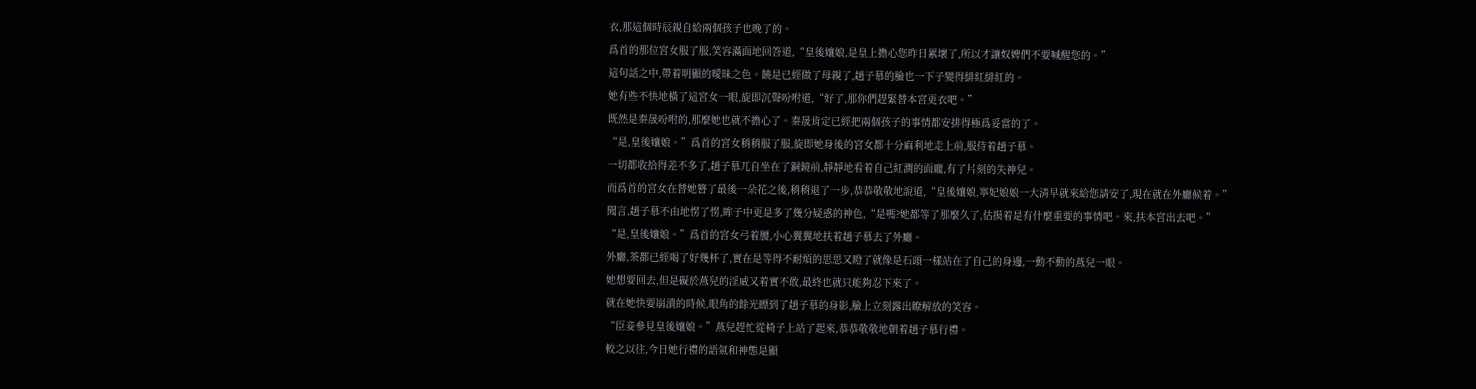衣,那這個時辰親自給兩個孩子也晚了的。
爲首的那位宮女服了服,笑容滿面地回答道,“皇後孃娘,是皇上擔心您昨日累壞了,所以才讓奴婢們不要喊醒您的。”
這句話之中,帶着明顯的曖昧之色。饒是已經做了母親了,趙子慕的臉也一下子變得緋紅緋紅的。
她有些不快地橫了這宮女一眼,旋即沉聲吩咐道,“好了,那你們趕緊替本宮更衣吧。”
既然是秦晟吩咐的,那麼她也就不擔心了。秦晟肯定已經把兩個孩子的事情都安排得極爲妥當的了。
“是,皇後孃娘。”爲首的宮女稍稍服了服,旋即她身後的宮女都十分麻利地走上前,服侍着趙子慕。
一切都收拾得差不多了,趙子慕兀自坐在了銅鏡前,靜靜地看着自己紅潤的面龐,有了片刻的失神兒。
而爲首的宮女在替她簪了最後一朵花之後,稍稍退了一步,恭恭敬敬地說道,“皇後孃娘,寧妃娘娘一大清早就來給您請安了,現在就在外廳候着。”
聞言,趙子慕不由地愣了愣,眸子中更是多了幾分疑惑的神色,“是嗎?她都等了那麼久了,估摸着是有什麼重要的事情吧。來,扶本宮出去吧。”
“是,皇後孃娘。”爲首的宮女弓着腰,小心翼翼地扶着趙子慕去了外廳。
外廳,茶都已經喝了好幾杯了,實在是等得不耐煩的思思又瞪了就像是石頭一樣站在了自己的身邊,一動不動的燕兒一眼。
她想要回去,但是礙於燕兒的淫威又着實不敢,最終也就只能夠忍下來了。
就在她快要崩潰的時候,眼角的餘光瞟到了趙子慕的身影,臉上立刻露出瞭解放的笑容。
“臣妾參見皇後孃娘。”燕兒趕忙從椅子上站了起來,恭恭敬敬地朝着趙子慕行禮。
較之以往,今日她行禮的語氣和神態是顯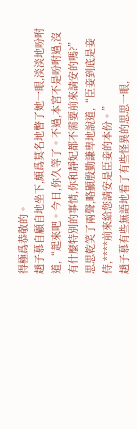得極爲恭敬的。
趙子慕自顧自地坐下,頗爲莫名地瞥了她一眼,淡淡地吩咐道,“起來吧。今日,你久等了。不過,本宮不是吩咐過,沒有什麼特別的事情,你和靜妃都不需要前來請安的嗎?”
思思乾笑了兩聲,略顯殷勤謙卑地說道,“臣妾到底是妾侍,****前來給您請安是臣妾的本份。”
趙子慕有些無語地看了有些怪異的思思一眼,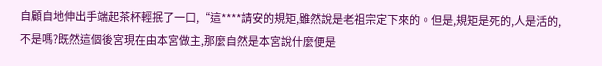自顧自地伸出手端起茶杯輕抿了一口,“這****請安的規矩,雖然說是老祖宗定下來的。但是,規矩是死的,人是活的,不是嗎?既然這個後宮現在由本宮做主,那麼自然是本宮說什麼便是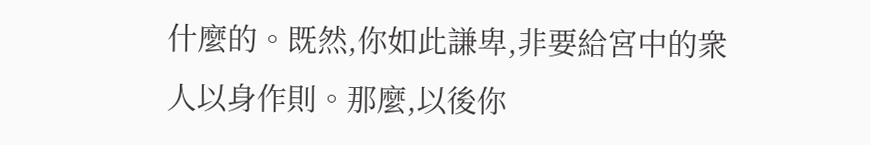什麼的。既然,你如此謙卑,非要給宮中的衆人以身作則。那麼,以後你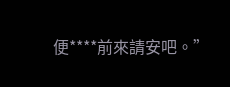便****前來請安吧。”